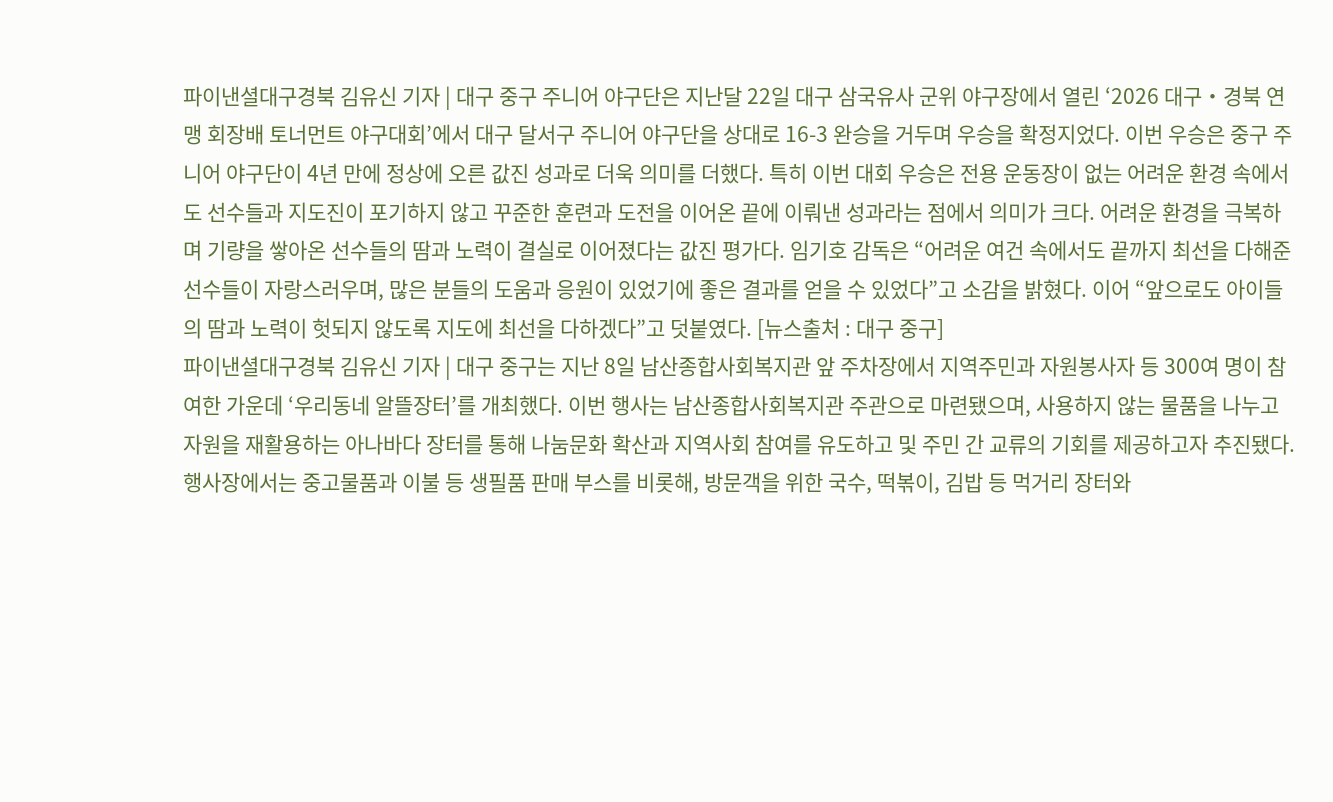파이낸셜대구경북 김유신 기자 | 대구 중구 주니어 야구단은 지난달 22일 대구 삼국유사 군위 야구장에서 열린 ‘2026 대구・경북 연맹 회장배 토너먼트 야구대회’에서 대구 달서구 주니어 야구단을 상대로 16-3 완승을 거두며 우승을 확정지었다. 이번 우승은 중구 주니어 야구단이 4년 만에 정상에 오른 값진 성과로 더욱 의미를 더했다. 특히 이번 대회 우승은 전용 운동장이 없는 어려운 환경 속에서도 선수들과 지도진이 포기하지 않고 꾸준한 훈련과 도전을 이어온 끝에 이뤄낸 성과라는 점에서 의미가 크다. 어려운 환경을 극복하며 기량을 쌓아온 선수들의 땀과 노력이 결실로 이어졌다는 값진 평가다. 임기호 감독은 “어려운 여건 속에서도 끝까지 최선을 다해준 선수들이 자랑스러우며, 많은 분들의 도움과 응원이 있었기에 좋은 결과를 얻을 수 있었다”고 소감을 밝혔다. 이어 “앞으로도 아이들의 땀과 노력이 헛되지 않도록 지도에 최선을 다하겠다”고 덧붙였다. [뉴스출처 : 대구 중구]
파이낸셜대구경북 김유신 기자 | 대구 중구는 지난 8일 남산종합사회복지관 앞 주차장에서 지역주민과 자원봉사자 등 300여 명이 참여한 가운데 ‘우리동네 알뜰장터’를 개최했다. 이번 행사는 남산종합사회복지관 주관으로 마련됐으며, 사용하지 않는 물품을 나누고 자원을 재활용하는 아나바다 장터를 통해 나눔문화 확산과 지역사회 참여를 유도하고 및 주민 간 교류의 기회를 제공하고자 추진됐다. 행사장에서는 중고물품과 이불 등 생필품 판매 부스를 비롯해, 방문객을 위한 국수, 떡볶이, 김밥 등 먹거리 장터와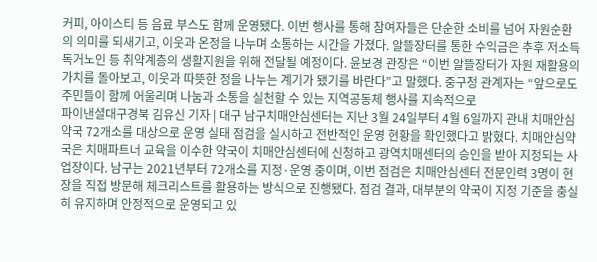커피, 아이스티 등 음료 부스도 함께 운영됐다. 이번 행사를 통해 참여자들은 단순한 소비를 넘어 자원순환의 의미를 되새기고, 이웃과 온정을 나누며 소통하는 시간을 가졌다. 알뜰장터를 통한 수익금은 추후 저소득 독거노인 등 취약계층의 생활지원을 위해 전달될 예정이다. 윤보경 관장은 “이번 알뜰장터가 자원 재활용의 가치를 돌아보고, 이웃과 따뜻한 정을 나누는 계기가 됐기를 바란다”고 말했다. 중구청 관계자는 “앞으로도 주민들이 함께 어울리며 나눔과 소통을 실천할 수 있는 지역공동체 행사를 지속적으로
파이낸셜대구경북 김유신 기자 | 대구 남구치매안심센터는 지난 3월 24일부터 4월 6일까지 관내 치매안심약국 72개소를 대상으로 운영 실태 점검을 실시하고 전반적인 운영 현황을 확인했다고 밝혔다. 치매안심약국은 치매파트너 교육을 이수한 약국이 치매안심센터에 신청하고 광역치매센터의 승인을 받아 지정되는 사업장이다. 남구는 2021년부터 72개소를 지정·운영 중이며, 이번 점검은 치매안심센터 전문인력 3명이 현장을 직접 방문해 체크리스트를 활용하는 방식으로 진행됐다. 점검 결과, 대부분의 약국이 지정 기준을 충실히 유지하며 안정적으로 운영되고 있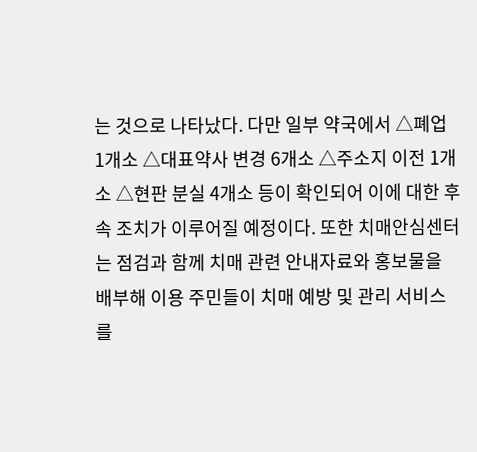는 것으로 나타났다. 다만 일부 약국에서 △폐업 1개소 △대표약사 변경 6개소 △주소지 이전 1개소 △현판 분실 4개소 등이 확인되어 이에 대한 후속 조치가 이루어질 예정이다. 또한 치매안심센터는 점검과 함께 치매 관련 안내자료와 홍보물을 배부해 이용 주민들이 치매 예방 및 관리 서비스를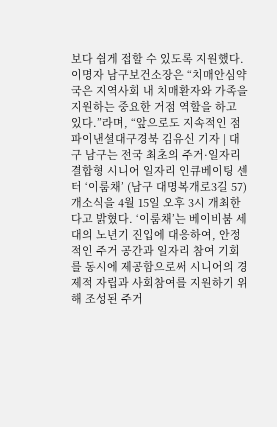보다 쉽게 접할 수 있도록 지원했다. 이명자 남구보건소장은 “치매안심약국은 지역사회 내 치매환자와 가족을 지원하는 중요한 거점 역할을 하고 있다.”라며, “앞으로도 지속적인 점
파이낸셜대구경북 김유신 기자 | 대구 남구는 전국 최초의 주거·일자리 결합형 시니어 일자리 인큐베이팅 센터 ‘이룸채’ (남구 대명복개로3길 57) 개소식을 4월 15일 오후 3시 개최한다고 밝혔다. ‘이룸채’는 베이비붐 세대의 노년기 진입에 대응하여, 안정적인 주거 공간과 일자리 참여 기회를 동시에 제공함으로써 시니어의 경제적 자립과 사회참여를 지원하기 위해 조성된 주거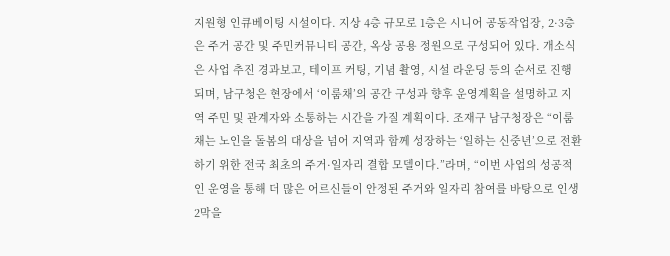지원형 인큐베이팅 시설이다. 지상 4층 규모로 1층은 시니어 공동작업장, 2·3층은 주거 공간 및 주민커뮤니티 공간, 옥상 공용 정원으로 구성되어 있다. 개소식은 사업 추진 경과보고, 테이프 커팅, 기념 촬영, 시설 라운딩 등의 순서로 진행되며, 남구청은 현장에서 ‘이룸채’의 공간 구성과 향후 운영계획을 설명하고 지역 주민 및 관계자와 소통하는 시간을 가질 계획이다. 조재구 남구청장은 “이룸채는 노인을 돌봄의 대상을 넘어 지역과 함께 성장하는 ‘일하는 신중년’으로 전환하기 위한 전국 최초의 주거·일자리 결합 모델이다.”라며, “이번 사업의 성공적인 운영을 통해 더 많은 어르신들이 안정된 주거와 일자리 참여를 바탕으로 인생 2막을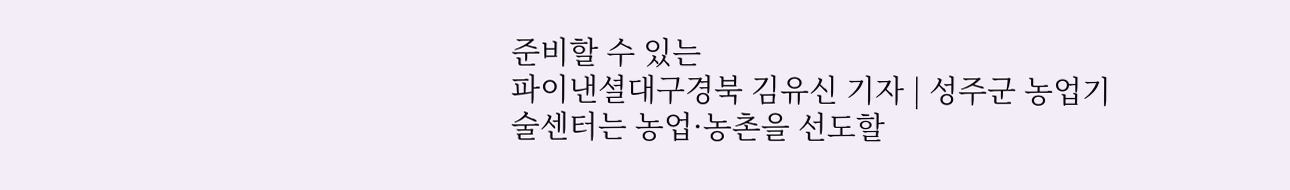준비할 수 있는
파이낸셜대구경북 김유신 기자 | 성주군 농업기술센터는 농업·농촌을 선도할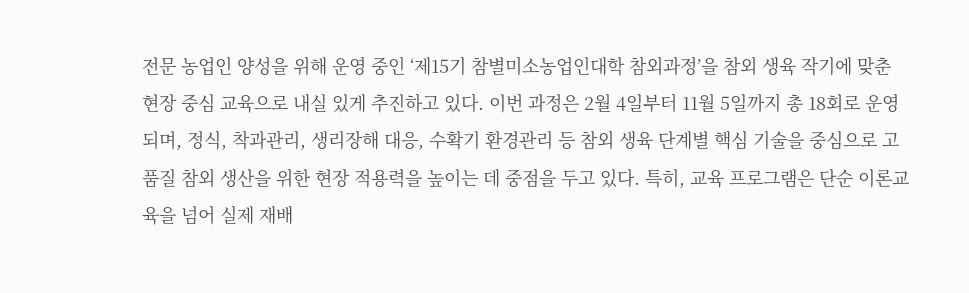전문 농업인 양성을 위해 운영 중인 ‘제15기 참별미소농업인대학 참외과정’을 참외 생육 작기에 맞춘 현장 중심 교육으로 내실 있게 추진하고 있다. 이번 과정은 2월 4일부터 11월 5일까지 총 18회로 운영되며, 정식, 착과관리, 생리장해 대응, 수확기 환경관리 등 참외 생육 단계별 핵심 기술을 중심으로 고품질 참외 생산을 위한 현장 적용력을 높이는 데 중점을 두고 있다. 특히, 교육 프로그램은 단순 이론교육을 넘어 실제 재배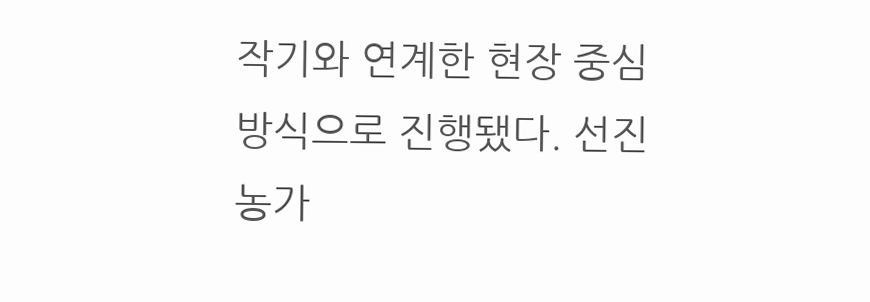작기와 연계한 현장 중심 방식으로 진행됐다. 선진 농가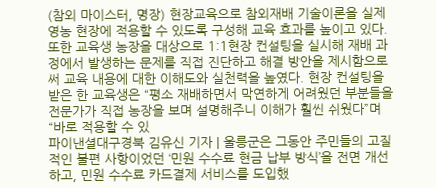(참외 마이스터, 명장) 현장교육으로 참외재배 기술이론을 실제 영농 현장에 적용할 수 있도록 구성해 교육 효과를 높이고 있다. 또한 교육생 농장을 대상으로 1:1현장 컨설팅을 실시해 재배 과정에서 발생하는 문제를 직접 진단하고 해결 방안을 제시함으로써 교육 내용에 대한 이해도와 실천력을 높였다. 현장 컨설팅을 받은 한 교육생은 “평소 재배하면서 막연하게 어려웠던 부분들을 전문가가 직접 농장을 보며 설명해주니 이해가 훨씬 쉬웠다”며 “바로 적용할 수 있
파이낸셜대구경북 김유신 기자 | 울릉군은 그동안 주민들의 고질적인 불편 사항이었던 ‘민원 수수료 현금 납부 방식’을 전면 개선하고, 민원 수수료 카드결제 서비스를 도입했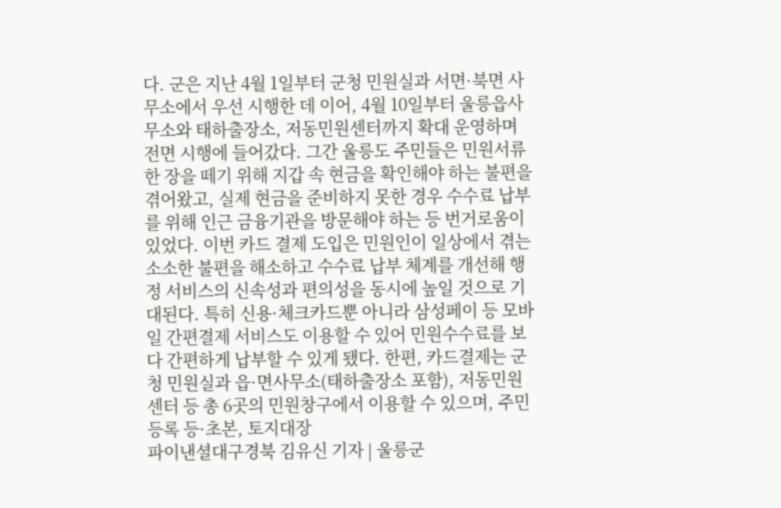다. 군은 지난 4월 1일부터 군청 민원실과 서면·북면 사무소에서 우선 시행한 데 이어, 4월 10일부터 울릉읍사무소와 태하출장소, 저동민원센터까지 확대 운영하며 전면 시행에 들어갔다. 그간 울릉도 주민들은 민원서류 한 장을 떼기 위해 지갑 속 현금을 확인해야 하는 불편을 겪어왔고, 실제 현금을 준비하지 못한 경우 수수료 납부를 위해 인근 금융기관을 방문해야 하는 등 번거로움이 있었다. 이번 카드 결제 도입은 민원인이 일상에서 겪는 소소한 불편을 해소하고 수수료 납부 체계를 개선해 행정 서비스의 신속성과 편의성을 동시에 높일 것으로 기대된다. 특히 신용·체크카드뿐 아니라 삼성페이 등 모바일 간편결제 서비스도 이용할 수 있어 민원수수료를 보다 간편하게 납부할 수 있게 됐다. 한편, 카드결제는 군청 민원실과 읍·면사무소(태하출장소 포함), 저동민원센터 등 총 6곳의 민원창구에서 이용할 수 있으며, 주민등록 등·초본, 토지대장
파이낸셜대구경북 김유신 기자 | 울릉군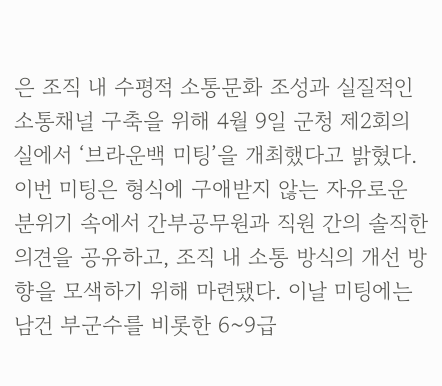은 조직 내 수평적 소통문화 조성과 실질적인 소통채널 구축을 위해 4월 9일 군청 제2회의실에서 ‘브라운백 미팅’을 개최했다고 밝혔다. 이번 미팅은 형식에 구애받지 않는 자유로운 분위기 속에서 간부공무원과 직원 간의 솔직한 의견을 공유하고, 조직 내 소통 방식의 개선 방향을 모색하기 위해 마련됐다. 이날 미팅에는 남건 부군수를 비롯한 6~9급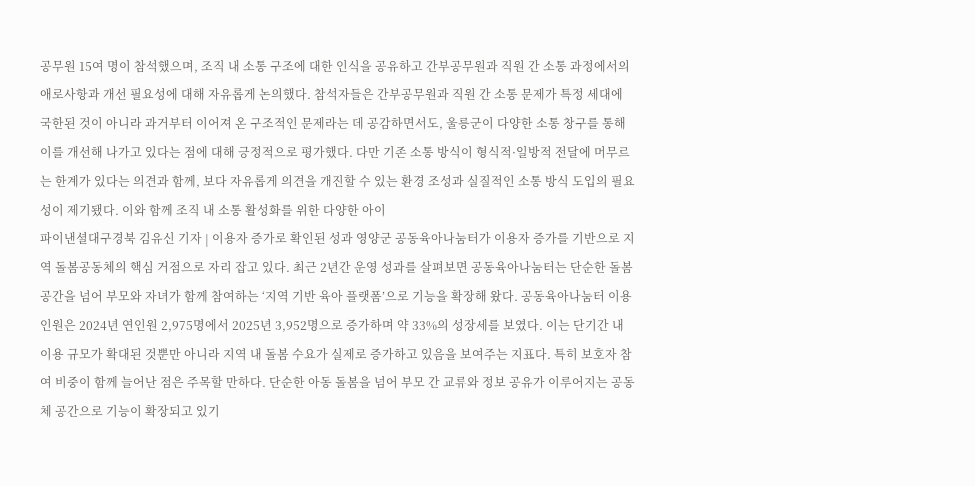공무원 15여 명이 참석했으며, 조직 내 소통 구조에 대한 인식을 공유하고 간부공무원과 직원 간 소통 과정에서의 애로사항과 개선 필요성에 대해 자유롭게 논의했다. 참석자들은 간부공무원과 직원 간 소통 문제가 특정 세대에 국한된 것이 아니라 과거부터 이어져 온 구조적인 문제라는 데 공감하면서도, 울릉군이 다양한 소통 창구를 통해 이를 개선해 나가고 있다는 점에 대해 긍정적으로 평가했다. 다만 기존 소통 방식이 형식적·일방적 전달에 머무르는 한계가 있다는 의견과 함께, 보다 자유롭게 의견을 개진할 수 있는 환경 조성과 실질적인 소통 방식 도입의 필요성이 제기됐다. 이와 함께 조직 내 소통 활성화를 위한 다양한 아이
파이낸셜대구경북 김유신 기자 | 이용자 증가로 확인된 성과 영양군 공동육아나눔터가 이용자 증가를 기반으로 지역 돌봄공동체의 핵심 거점으로 자리 잡고 있다. 최근 2년간 운영 성과를 살펴보면 공동육아나눔터는 단순한 돌봄 공간을 넘어 부모와 자녀가 함께 참여하는 ‘지역 기반 육아 플랫폼’으로 기능을 확장해 왔다. 공동육아나눔터 이용 인원은 2024년 연인원 2,975명에서 2025년 3,952명으로 증가하며 약 33%의 성장세를 보였다. 이는 단기간 내 이용 규모가 확대된 것뿐만 아니라 지역 내 돌봄 수요가 실제로 증가하고 있음을 보여주는 지표다. 특히 보호자 참여 비중이 함께 늘어난 점은 주목할 만하다. 단순한 아동 돌봄을 넘어 부모 간 교류와 정보 공유가 이루어지는 공동체 공간으로 기능이 확장되고 있기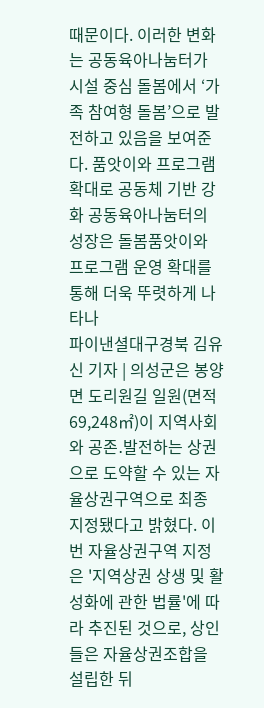때문이다. 이러한 변화는 공동육아나눔터가 시설 중심 돌봄에서 ‘가족 참여형 돌봄’으로 발전하고 있음을 보여준다. 품앗이와 프로그램 확대로 공동체 기반 강화 공동육아나눔터의 성장은 돌봄품앗이와 프로그램 운영 확대를 통해 더욱 뚜렷하게 나타나
파이낸셜대구경북 김유신 기자 | 의성군은 봉양면 도리원길 일원(면적 69,248㎡)이 지역사회와 공존․발전하는 상권으로 도약할 수 있는 자율상권구역으로 최종 지정됐다고 밝혔다. 이번 자율상권구역 지정은 '지역상권 상생 및 활성화에 관한 법률'에 따라 추진된 것으로, 상인들은 자율상권조합을 설립한 뒤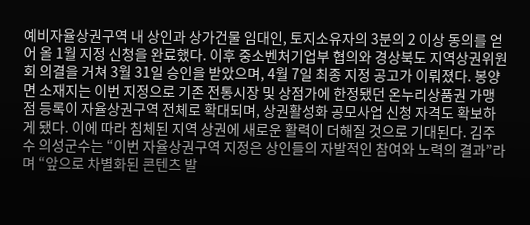예비자율상권구역 내 상인과 상가건물 임대인, 토지소유자의 3분의 2 이상 동의를 얻어 올 1월 지정 신청을 완료했다. 이후 중소벤처기업부 협의와 경상북도 지역상권위원회 의결을 거쳐 3월 31일 승인을 받았으며, 4월 7일 최종 지정 공고가 이뤄졌다. 봉양면 소재지는 이번 지정으로 기존 전통시장 및 상점가에 한정됐던 온누리상품권 가맹점 등록이 자율상권구역 전체로 확대되며, 상권활성화 공모사업 신청 자격도 확보하게 됐다. 이에 따라 침체된 지역 상권에 새로운 활력이 더해질 것으로 기대된다. 김주수 의성군수는 “이번 자율상권구역 지정은 상인들의 자발적인 참여와 노력의 결과”라며 “앞으로 차별화된 콘텐츠 발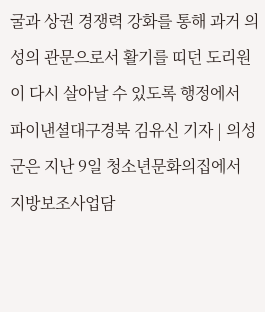굴과 상권 경쟁력 강화를 통해 과거 의성의 관문으로서 활기를 띠던 도리원이 다시 살아날 수 있도록 행정에서
파이낸셜대구경북 김유신 기자 | 의성군은 지난 9일 청소년문화의집에서 지방보조사업담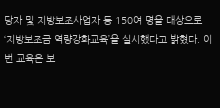당자 및 지방보조사업자 등 150여 명을 대상으로 ‘지방보조금 역량강화교육’을 실시했다고 밝혔다. 이번 교육은 보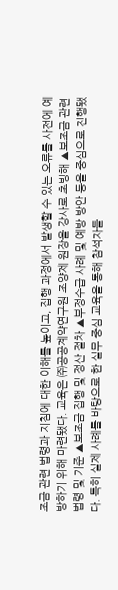조금 관련 법령과 지침에 대한 이해를 높이고, 집행 과정에서 발생할 수 있는 오류를 사전에 예방하기 위해 마련됐다. 교육은 ㈜공공계약연구원 조양제 원장을 강사로 초빙해 ▲보조금 관련 법령 및 기준 ▲보조금 집행 및 정산 절차 ▲부정수급 사례 및 예방 방안 등을 중심으로 진행됐다. 특히 실제 사례를 바탕으로 한 실무 중심 교육을 통해 참석자들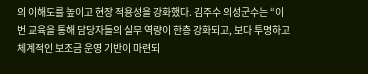의 이해도를 높이고 현장 적용성을 강화했다. 김주수 의성군수는 “이번 교육을 통해 담당자들의 실무 역량이 한층 강화되고, 보다 투명하고 체계적인 보조금 운영 기반이 마련되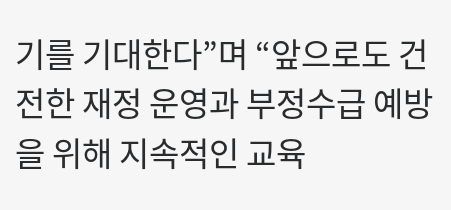기를 기대한다”며 “앞으로도 건전한 재정 운영과 부정수급 예방을 위해 지속적인 교육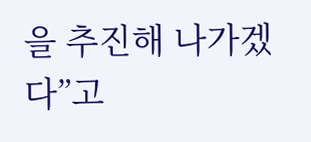을 추진해 나가겠다”고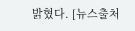밝혔다. [뉴스출처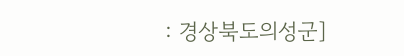: 경상북도의성군]